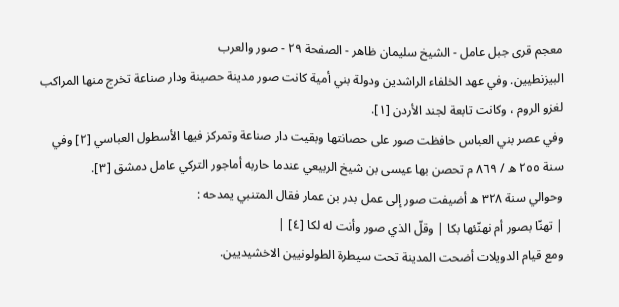معجم قرى جبل عامل - الشيخ سليمان ظاهر - الصفحة ٢٩ - صور والعرب
البيزنطيين. وفي عهد الخلفاء الراشدين ودولة بني أمية كانت صور مدينة حصينة ودار صناعة تخرج منها المراكب لغزو الروم ، وكانت تابعة لجند الأردن [١].
وفي عصر بني العباس حافظت صور على حصانتها وبقيت دار صناعة وتمركز فيها الأسطول العباسي [٢] وفي سنة ٢٥٥ ه / ٨٦٩ م تحصن بها عيسى بن شيخ الربيعي عندما حاربه أماجور التركي عامل دمشق [٣].
وحوالي سنة ٣٢٨ ه أضيفت صور إلى عمل بدر بن عمار فقال المتنبي يمدحه :
| تهنّا بصور أم نهنّئها بكا | وقلّ الذي صور وأنت له لكا [٤] |
ومع قيام الدويلات أضحت المدينة تحت سيطرة الطولونيين الاخشيديين.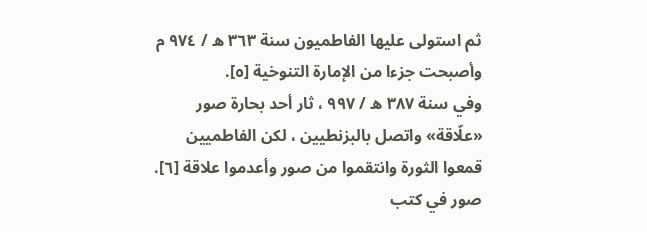ثم استولى عليها الفاطميون سنة ٣٦٣ ه / ٩٧٤ م وأصبحت جزءا من الإمارة التنوخية [٥].
وفي سنة ٣٨٧ ه / ٩٩٧ ، ثار أحد بحارة صور «علّاقة» واتصل بالبزنطيين ، لكن الفاطميين قمعوا الثورة وانتقموا من صور وأعدموا علاقة [٦].
صور في كتب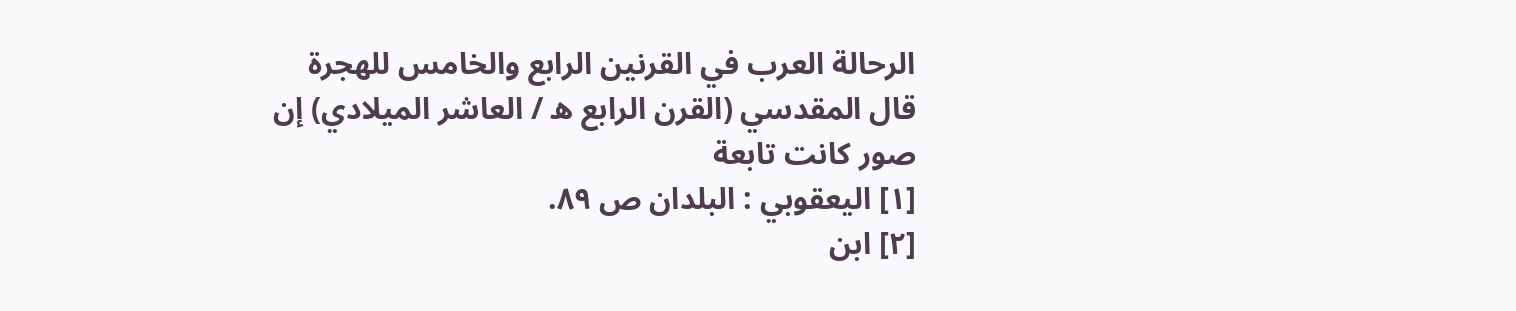الرحالة العرب في القرنين الرابع والخامس للهجرة
قال المقدسي (القرن الرابع ه / العاشر الميلادي) إن صور كانت تابعة
[١] اليعقوبي : البلدان ص ٨٩.
[٢] ابن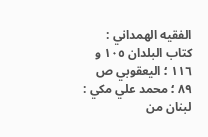الفقيه الهمداني : كتاب البلدان ١٠٥ و ١١٦ ؛ اليعقوبي ص ٨٩ ؛ محمد علي مكي : لبنان من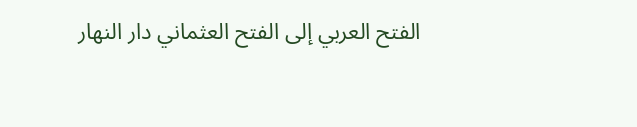الفتح العربي إلى الفتح العثماني دار النهار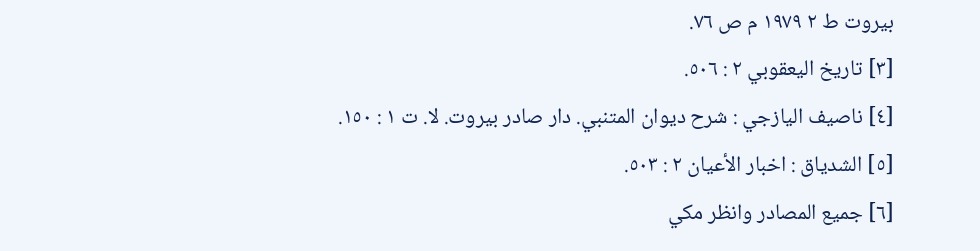بيروت ط ٢ ١٩٧٩ م ص ٧٦.
[٣] تاريخ اليعقوبي ٢ : ٥٠٦.
[٤] ناصيف اليازجي : شرح ديوان المتنبي. دار صادر بيروت. لا. ت ١ : ١٥٠.
[٥] الشدياق : اخبار الأعيان ٢ : ٥٠٣.
[٦] جميع المصادر وانظر مكي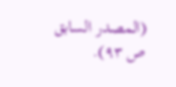(المصدر السابق ص ٩٣).